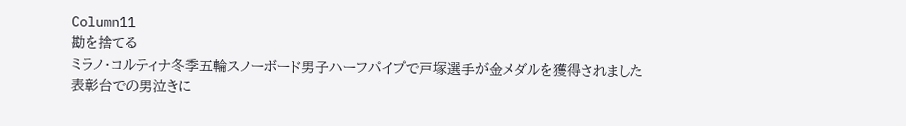Column11
勘を捨てる
ミラノ・コルティナ冬季五輪スノーボード男子ハーフパイプで戸塚選手が金メダルを獲得されました
表彰台での男泣きに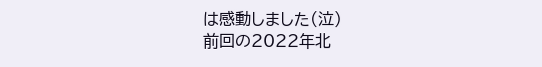は感動しました(泣)
前回の2022年北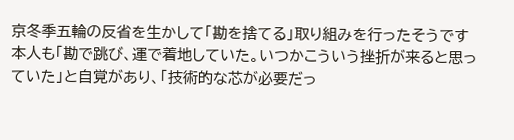京冬季五輪の反省を生かして「勘を捨てる」取り組みを行ったそうです
本人も「勘で跳び、運で着地していた。いつかこういう挫折が来ると思っていた」と自覚があり、「技術的な芯が必要だっ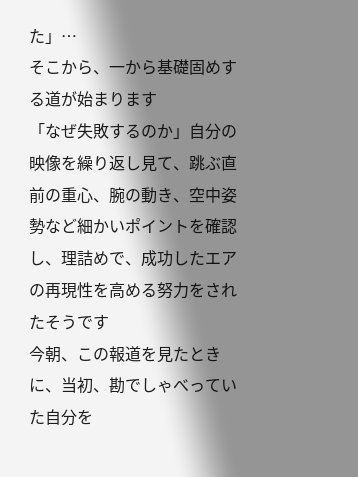た」…
そこから、一から基礎固めする道が始まります
「なぜ失敗するのか」自分の映像を繰り返し見て、跳ぶ直前の重心、腕の動き、空中姿勢など細かいポイントを確認し、理詰めで、成功したエアの再現性を高める努力をされたそうです
今朝、この報道を見たときに、当初、勘でしゃべっていた自分を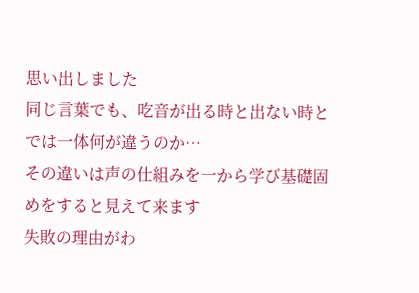思い出しました
同じ言葉でも、吃音が出る時と出ない時とでは一体何が違うのか…
その違いは声の仕組みを一から学び基礎固めをすると見えて来ます
失敗の理由がわ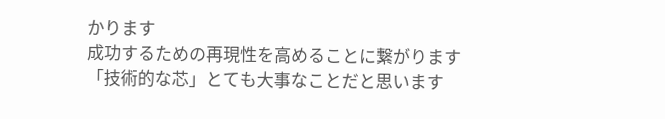かります
成功するための再現性を高めることに繋がります
「技術的な芯」とても大事なことだと思います